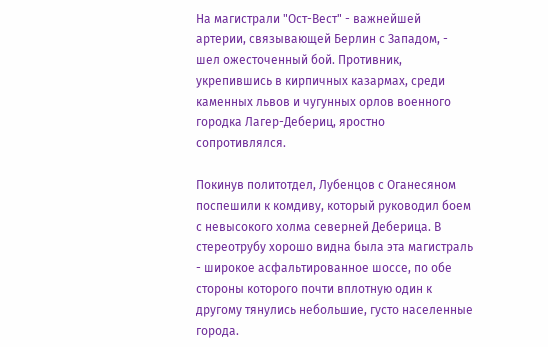На магистрали "Ост-Вест" - важнейшей артерии, связывающей Берлин с Западом, - шел ожесточенный бой. Противник, укрепившись в кирпичных казармах, среди каменных львов и чугунных орлов военного городка Лагер-Дебериц, яростно сопротивлялся.

Покинув политотдел, Лубенцов с Оганесяном поспешили к комдиву, который руководил боем с невысокого холма северней Деберица. В стереотрубу хорошо видна была эта магистраль - широкое асфальтированное шоссе, по обе стороны которого почти вплотную один к другому тянулись небольшие, густо населенные города.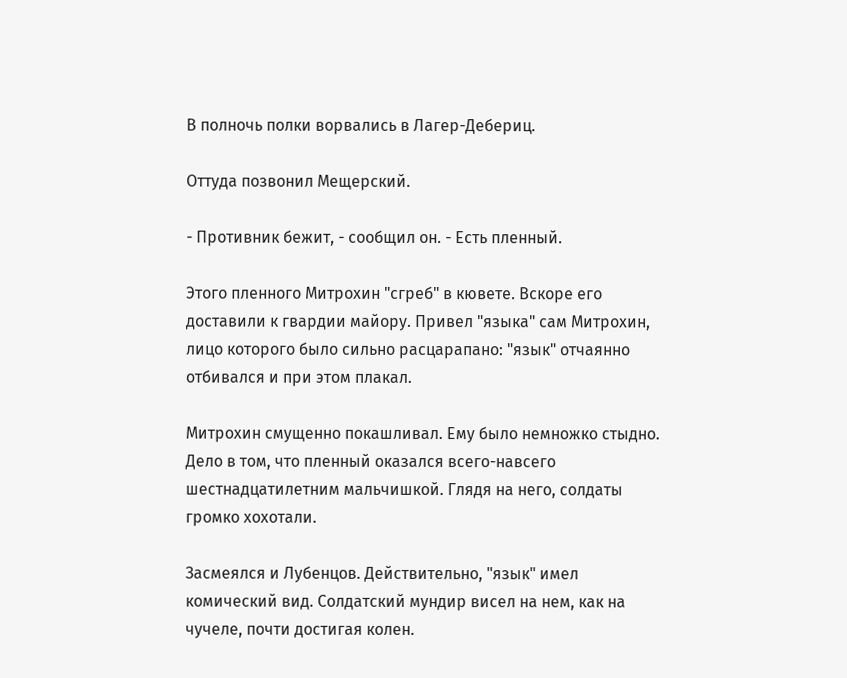В полночь полки ворвались в Лагер-Дебериц.

Оттуда позвонил Мещерский.

- Противник бежит, - сообщил он. - Есть пленный.

Этого пленного Митрохин "сгреб" в кювете. Вскоре его доставили к гвардии майору. Привел "языка" сам Митрохин, лицо которого было сильно расцарапано: "язык" отчаянно отбивался и при этом плакал.

Митрохин смущенно покашливал. Ему было немножко стыдно. Дело в том, что пленный оказался всего-навсего шестнадцатилетним мальчишкой. Глядя на него, солдаты громко хохотали.

Засмеялся и Лубенцов. Действительно, "язык" имел комический вид. Солдатский мундир висел на нем, как на чучеле, почти достигая колен.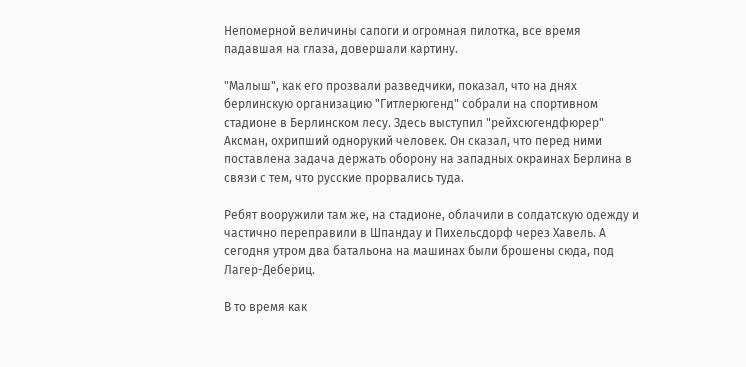Непомерной величины сапоги и огромная пилотка, все время падавшая на глаза, довершали картину.

"Малыш", как его прозвали разведчики, показал, что на днях берлинскую организацию "Гитлерюгенд" собрали на спортивном стадионе в Берлинском лесу. Здесь выступил "рейхсюгендфюрер" Аксман, охрипший однорукий человек. Он сказал, что перед ними поставлена задача держать оборону на западных окраинах Берлина в связи с тем, что русские прорвались туда.

Ребят вооружили там же, на стадионе, облачили в солдатскую одежду и частично переправили в Шпандау и Пихельсдорф через Хавель. А сегодня утром два батальона на машинах были брошены сюда, под Лагер-Дебериц.

В то время как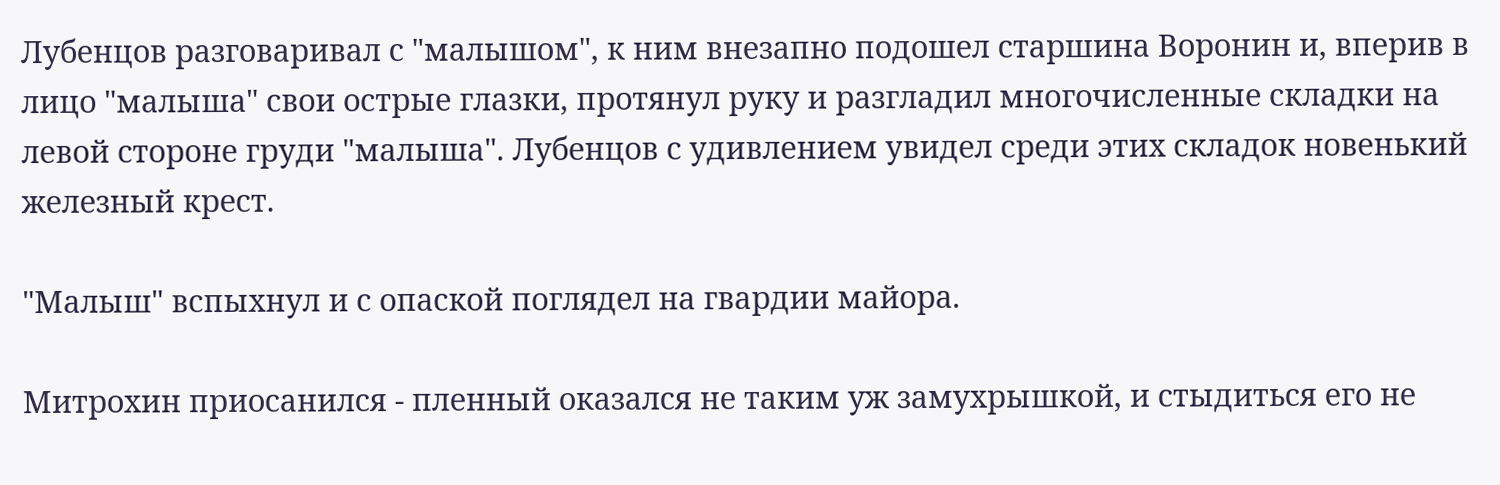Лубенцов разговаривал с "малышом", к ним внезапно подошел старшина Воронин и, вперив в лицо "малыша" свои острые глазки, протянул руку и разгладил многочисленные складки на левой стороне груди "малыша". Лубенцов с удивлением увидел среди этих складок новенький железный крест.

"Малыш" вспыхнул и с опаской поглядел на гвардии майора.

Митрохин приосанился - пленный оказался не таким уж замухрышкой, и стыдиться его не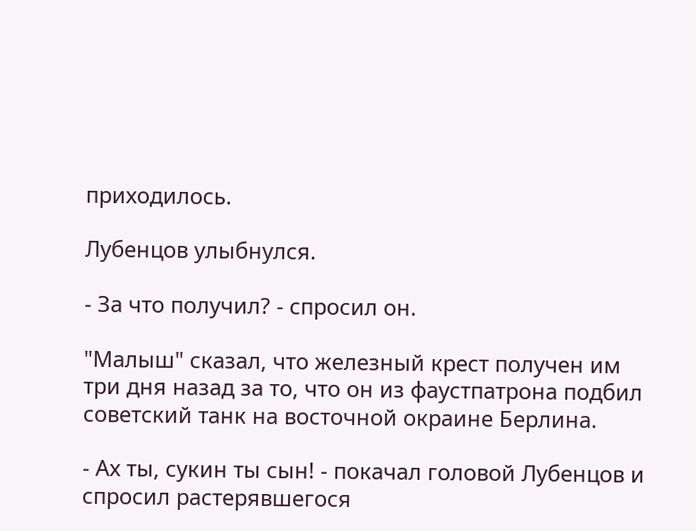приходилось.

Лубенцов улыбнулся.

- За что получил? - спросил он.

"Малыш" сказал, что железный крест получен им три дня назад за то, что он из фаустпатрона подбил советский танк на восточной окраине Берлина.

- Ах ты, сукин ты сын! - покачал головой Лубенцов и спросил растерявшегося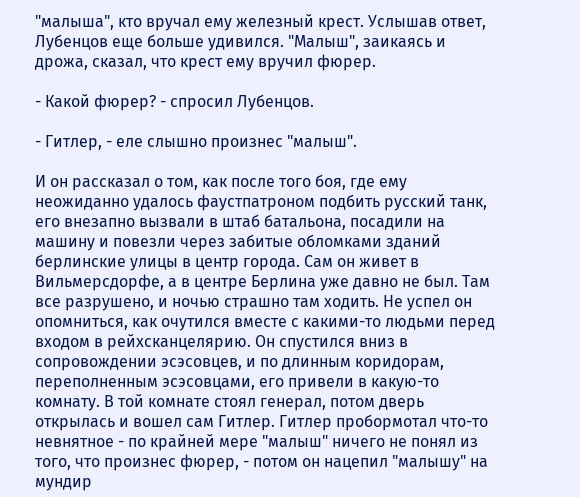"малыша", кто вручал ему железный крест. Услышав ответ, Лубенцов еще больше удивился. "Малыш", заикаясь и дрожа, сказал, что крест ему вручил фюрер.

- Какой фюрер? - спросил Лубенцов.

- Гитлер, - еле слышно произнес "малыш".

И он рассказал о том, как после того боя, где ему неожиданно удалось фаустпатроном подбить русский танк, его внезапно вызвали в штаб батальона, посадили на машину и повезли через забитые обломками зданий берлинские улицы в центр города. Сам он живет в Вильмерсдорфе, а в центре Берлина уже давно не был. Там все разрушено, и ночью страшно там ходить. Не успел он опомниться, как очутился вместе с какими-то людьми перед входом в рейхсканцелярию. Он спустился вниз в сопровождении эсэсовцев, и по длинным коридорам, переполненным эсэсовцами, его привели в какую-то комнату. В той комнате стоял генерал, потом дверь открылась и вошел сам Гитлер. Гитлер пробормотал что-то невнятное - по крайней мере "малыш" ничего не понял из того, что произнес фюрер, - потом он нацепил "малышу" на мундир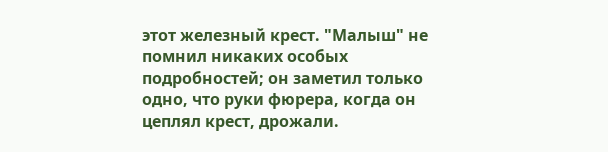этот железный крест. "Малыш" не помнил никаких особых подробностей; он заметил только одно, что руки фюрера, когда он цеплял крест, дрожали.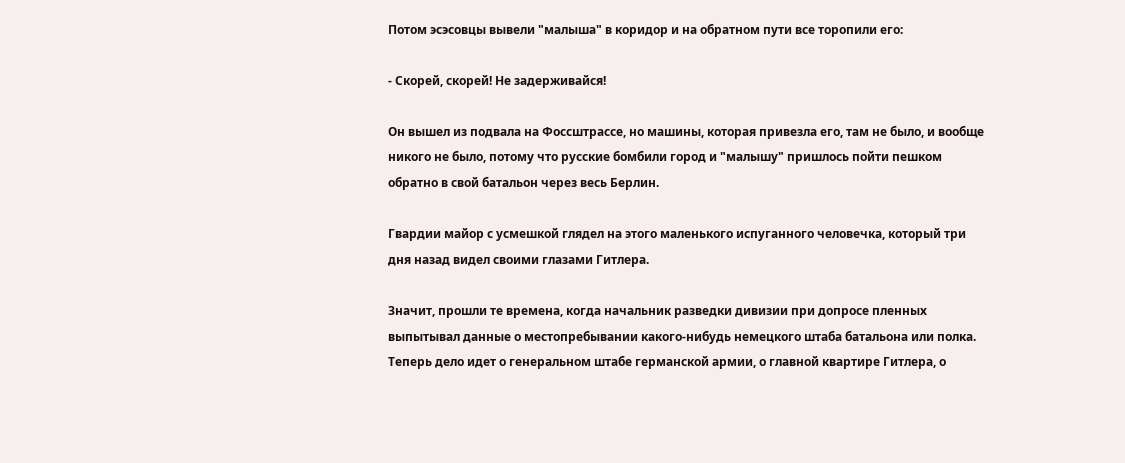Потом эсэсовцы вывели "малыша" в коридор и на обратном пути все торопили его:

- Скорей, скорей! Не задерживайся!

Он вышел из подвала на Фоссштрассе, но машины, которая привезла его, там не было, и вообще никого не было, потому что русские бомбили город и "малышу" пришлось пойти пешком обратно в свой батальон через весь Берлин.

Гвардии майор с усмешкой глядел на этого маленького испуганного человечка, который три дня назад видел своими глазами Гитлера.

Значит, прошли те времена, когда начальник разведки дивизии при допросе пленных выпытывал данные о местопребывании какого-нибудь немецкого штаба батальона или полка. Теперь дело идет о генеральном штабе германской армии, о главной квартире Гитлера, о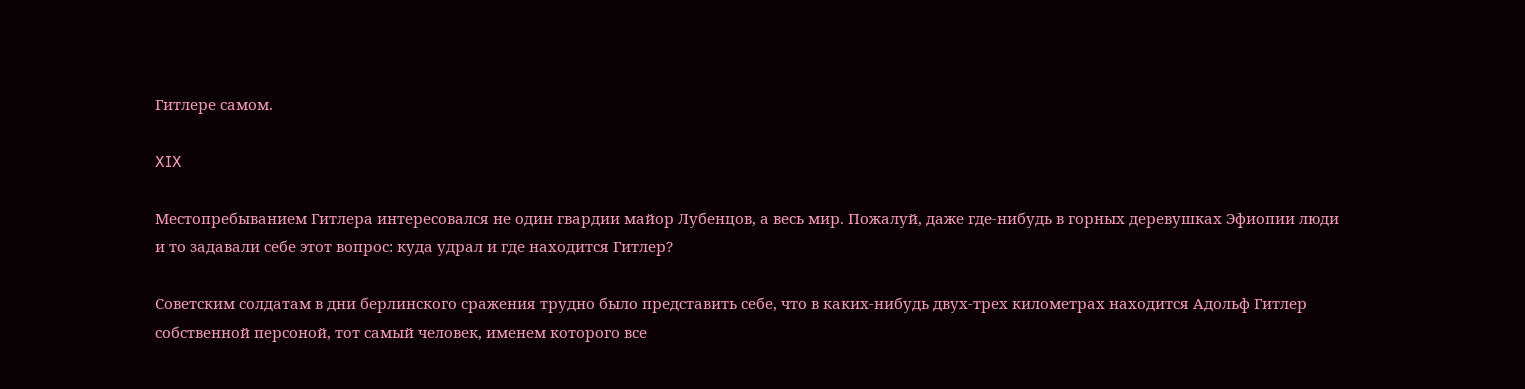Гитлере самом.

XIX

Местопребыванием Гитлера интересовался не один гвардии майор Лубенцов, а весь мир. Пожалуй, даже где-нибудь в горных деревушках Эфиопии люди и то задавали себе этот вопрос: куда удрал и где находится Гитлер?

Советским солдатам в дни берлинского сражения трудно было представить себе, что в каких-нибудь двух-трех километрах находится Адольф Гитлер собственной персоной, тот самый человек, именем которого все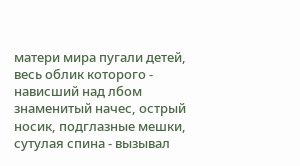матери мира пугали детей, весь облик которого - нависший над лбом знаменитый начес, острый носик, подглазные мешки, сутулая спина - вызывал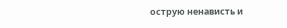острую ненависть и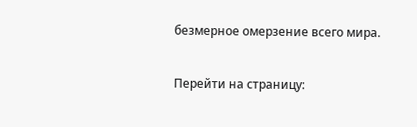безмерное омерзение всего мира.

Перейти на страницу: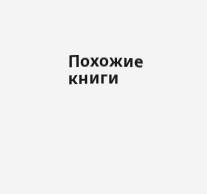Похожие книги